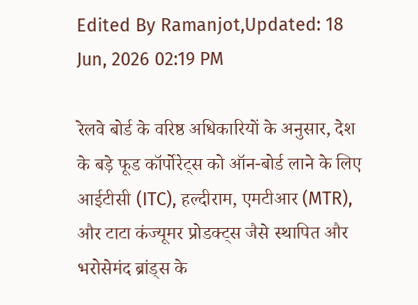Edited By Ramanjot,Updated: 18 Jun, 2026 02:19 PM

रेलवे बोर्ड के वरिष्ठ अधिकारियों के अनुसार, देश के बड़े फूड कॉर्पोरेट्स को ऑन-बोर्ड लाने के लिए आईटीसी (ITC), हल्दीराम, एमटीआर (MTR), और टाटा कंज्यूमर प्रोडक्ट्स जैसे स्थापित और भरोसेमंद ब्रांड्स के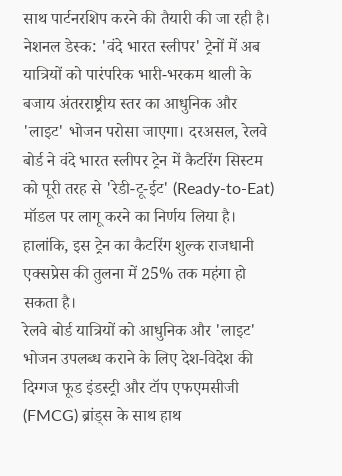साथ पार्टनरशिप करने की तैयारी की जा रही है।
नेशनल डेस्क: 'वंदे भारत स्लीपर' ट्रेनों में अब यात्रियों को पारंपरिक भारी-भरकम थाली के बजाय अंतरराष्ट्रीय स्तर का आधुनिक और 'लाइट' भोजन परोसा जाएगा। दरअसल, रेलवे बोर्ड ने वंदे भारत स्लीपर ट्रेन में कैटरिंग सिस्टम को पूरी तरह से 'रेडी-टू-ईट' (Ready-to-Eat) मॉडल पर लागू करने का निर्णय लिया है। हालांकि, इस ट्रेन का कैटरिंग शुल्क राजधानी एक्सप्रेस की तुलना में 25% तक महंगा हो सकता है।
रेलवे बोर्ड यात्रियों को आधुनिक और 'लाइट' भोजन उपलब्ध कराने के लिए देश-विदेश की दिग्गज फूड इंडस्ट्री और टॉप एफएमसीजी (FMCG) ब्रांड्स के साथ हाथ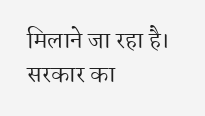मिलाने जा रहा है। सरकार का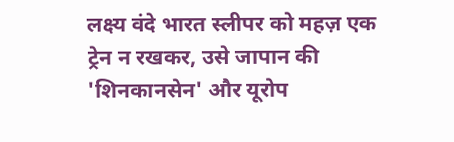लक्ष्य वंदे भारत स्लीपर को महज़ एक ट्रेन न रखकर, उसे जापान की 'शिनकानसेन' और यूरोप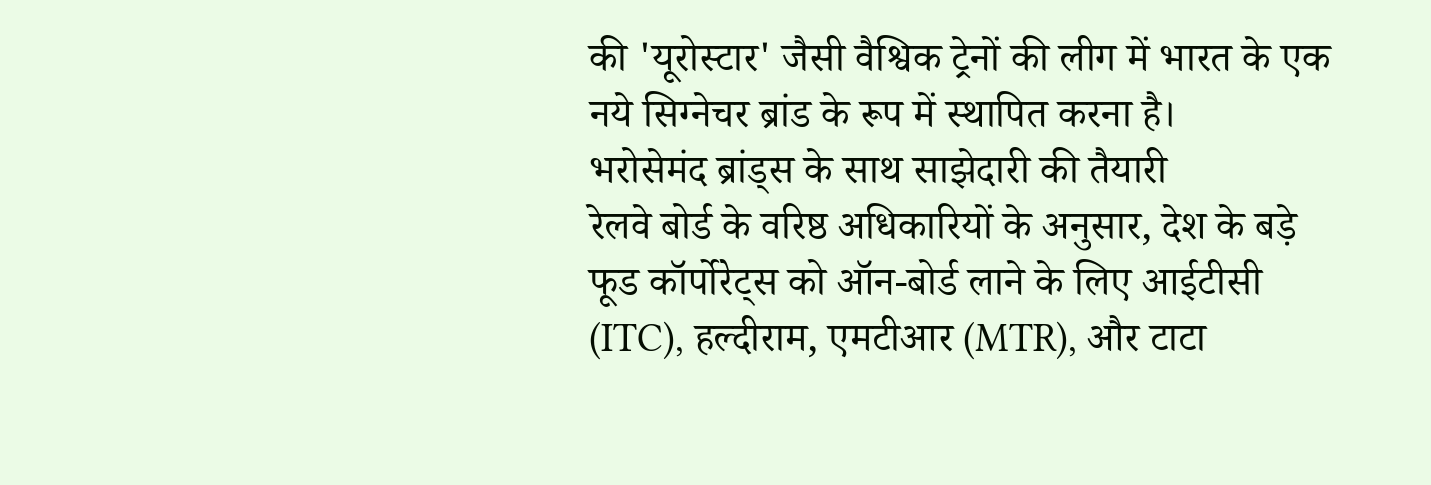की 'यूरोस्टार' जैसी वैश्विक ट्रेनों की लीग में भारत के एक नये सिग्नेचर ब्रांड के रूप में स्थापित करना है।
भरोसेमंद ब्रांड्स के साथ साझेदारी की तैयारी
रेलवे बोर्ड के वरिष्ठ अधिकारियों के अनुसार, देश के बड़े फूड कॉर्पोरेट्स को ऑन-बोर्ड लाने के लिए आईटीसी (ITC), हल्दीराम, एमटीआर (MTR), और टाटा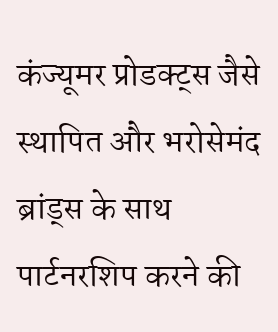कंज्यूमर प्रोडक्ट्स जैसे स्थापित और भरोसेमंद ब्रांड्स के साथ पार्टनरशिप करने की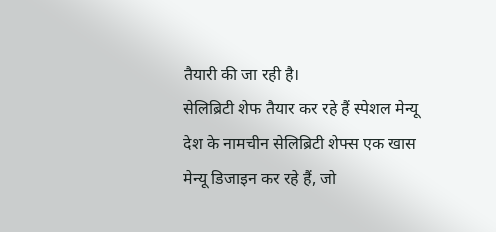तैयारी की जा रही है।
सेलिब्रिटी शेफ तैयार कर रहे हैं स्पेशल मेन्यू
देश के नामचीन सेलिब्रिटी शेफ्स एक खास मेन्यू डिजाइन कर रहे हैं, जो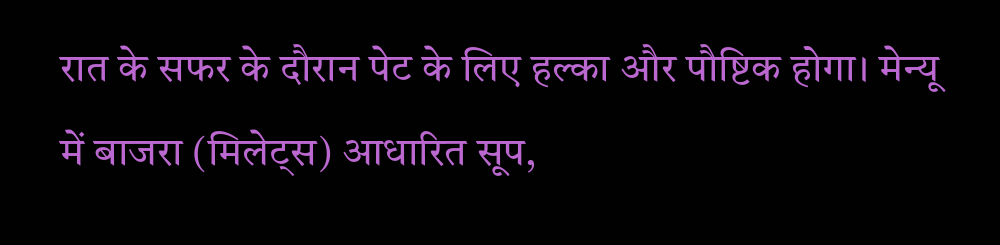रात के सफर के दौरान पेट के लिए हल्का और पौष्टिक होगा। मेन्यू में बाजरा (मिलेट्स) आधारित सूप,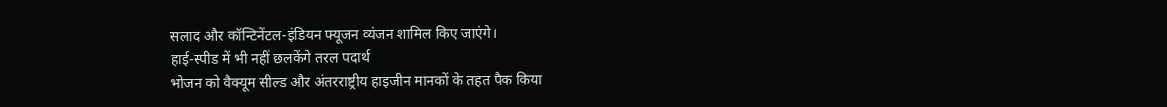सलाद और कॉन्टिनेंटल-इंडियन फ्यूजन व्यंजन शामिल किए जाएंगे।
हाई-स्पीड में भी नहीं छलकेंगे तरल पदार्थ
भोजन को वैक्यूम सील्ड और अंतरराष्ट्रीय हाइजीन मानकों के तहत पैक किया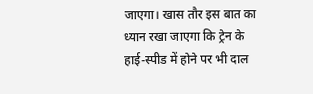जाएगा। खास तौर इस बात का ध्यान रखा जाएगा कि ट्रेन के हाई-स्पीड में होने पर भी दाल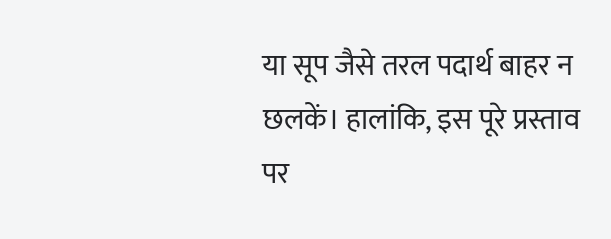या सूप जैसे तरल पदार्थ बाहर न छलकें। हालांकि, इस पूरे प्रस्ताव पर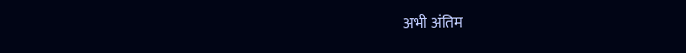अभी अंतिम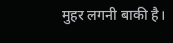मुहर लगनी बाकी है।